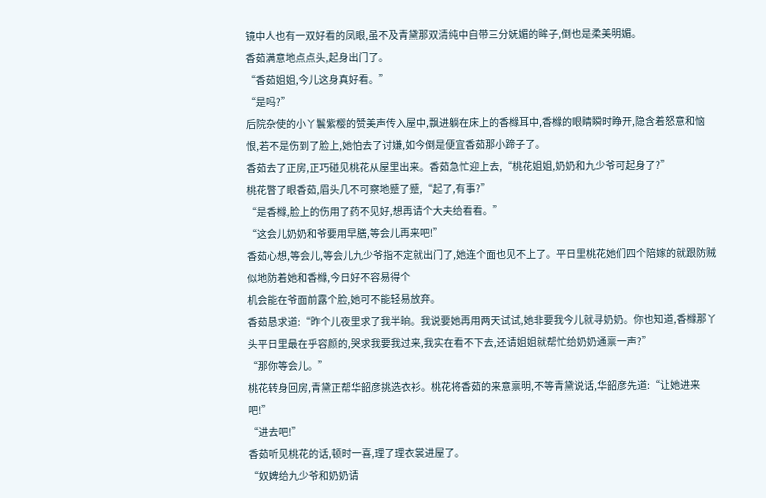镜中人也有一双好看的凤眼,虽不及青黛那双清纯中自带三分妩媚的眸子,倒也是柔美明媚。
香茹满意地点点头,起身出门了。
“香茹姐姐,今儿这身真好看。”
“是吗?”
后院杂使的小丫鬟紫樱的赞美声传入屋中,飘进躺在床上的香橼耳中,香橼的眼睛瞬时睁开,隐含着怒意和恼恨,若不是伤到了脸上,她怕去了讨嫌,如今倒是便宜香茹那小蹄子了。
香茹去了正房,正巧碰见桃花从屋里出来。香茹急忙迎上去,“桃花姐姐,奶奶和九少爷可起身了?”
桃花瞥了眼香茹,眉头几不可察地蹙了蹙,“起了,有事?”
“是香橼,脸上的伤用了药不见好,想再请个大夫给看看。”
“这会儿奶奶和爷要用早膳,等会儿再来吧!”
香茹心想,等会儿,等会儿九少爷指不定就出门了,她连个面也见不上了。平日里桃花她们四个陪嫁的就跟防贼似地防着她和香橼,今日好不容易得个
机会能在爷面前露个脸,她可不能轻易放弃。
香茹恳求道:“昨个儿夜里求了我半晌。我说要她再用两天试试,她非要我今儿就寻奶奶。你也知道,香橼那丫头平日里最在乎容颜的,哭求我要我过来,我实在看不下去,还请姐姐就帮忙给奶奶通禀一声?”
“那你等会儿。”
桃花转身回房,青黛正帮华韶彦挑选衣衫。桃花将香茹的来意禀明,不等青黛说话,华韶彦先道:“让她进来吧!”
“进去吧!”
香茹听见桃花的话,顿时一喜,理了理衣裳进屋了。
“奴婢给九少爷和奶奶请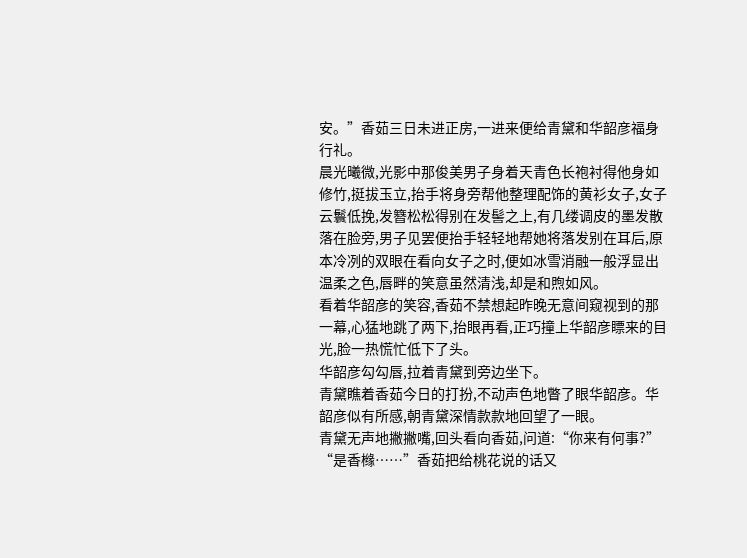安。”香茹三日未进正房,一进来便给青黛和华韶彦福身行礼。
晨光曦微,光影中那俊美男子身着天青色长袍衬得他身如修竹,挺拔玉立,抬手将身旁帮他整理配饰的黄衫女子,女子云鬟低挽,发簪松松得别在发髻之上,有几缕调皮的墨发散落在脸旁,男子见罢便抬手轻轻地帮她将落发别在耳后,原本冷冽的双眼在看向女子之时,便如冰雪消融一般浮显出温柔之色,唇畔的笑意虽然清浅,却是和煦如风。
看着华韶彦的笑容,香茹不禁想起昨晚无意间窥视到的那一幕,心猛地跳了两下,抬眼再看,正巧撞上华韶彦瞟来的目光,脸一热慌忙低下了头。
华韶彦勾勾唇,拉着青黛到旁边坐下。
青黛瞧着香茹今日的打扮,不动声色地瞥了眼华韶彦。华韶彦似有所感,朝青黛深情款款地回望了一眼。
青黛无声地撇撇嘴,回头看向香茹,问道:“你来有何事?”
“是香橼……”香茹把给桃花说的话又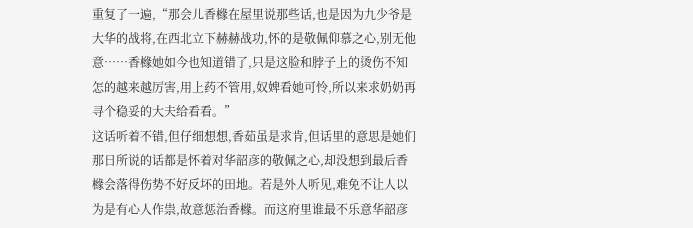重复了一遍,“那会儿香橼在屋里说那些话,也是因为九少爷是大华的战将,在西北立下赫赫战功,怀的是敬佩仰慕之心,别无他意……香橼她如今也知道错了,只是这脸和脖子上的烫伤不知怎的越来越厉害,用上药不管用,奴婢看她可怜,所以来求奶奶再寻个稳妥的大夫给看看。”
这话听着不错,但仔细想想,香茹虽是求肯,但话里的意思是她们那日所说的话都是怀着对华韶彦的敬佩之心,却没想到最后香橼会落得伤势不好反坏的田地。若是外人听见,难免不让人以为是有心人作祟,故意惩治香橼。而这府里谁最不乐意华韶彦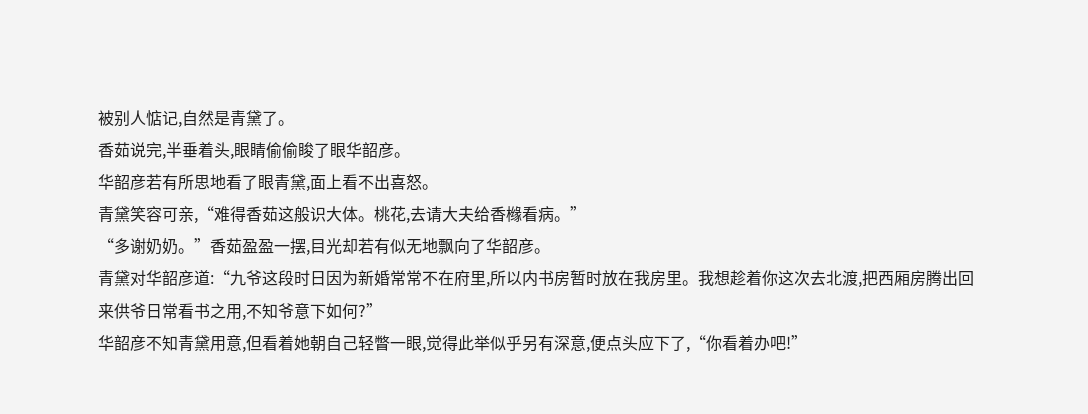被别人惦记,自然是青黛了。
香茹说完,半垂着头,眼睛偷偷睃了眼华韶彦。
华韶彦若有所思地看了眼青黛,面上看不出喜怒。
青黛笑容可亲,“难得香茹这般识大体。桃花,去请大夫给香橼看病。”
“多谢奶奶。”香茹盈盈一摆,目光却若有似无地飘向了华韶彦。
青黛对华韶彦道:“九爷这段时日因为新婚常常不在府里,所以内书房暂时放在我房里。我想趁着你这次去北渡,把西厢房腾出回来供爷日常看书之用,不知爷意下如何?”
华韶彦不知青黛用意,但看着她朝自己轻瞥一眼,觉得此举似乎另有深意,便点头应下了,“你看着办吧!”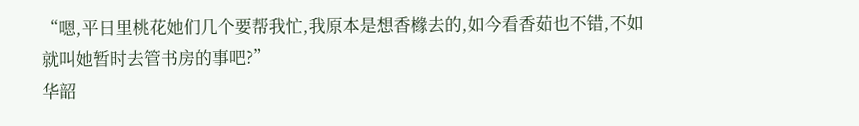“嗯,平日里桃花她们几个要帮我忙,我原本是想香橼去的,如今看香茹也不错,不如就叫她暂时去管书房的事吧?”
华韶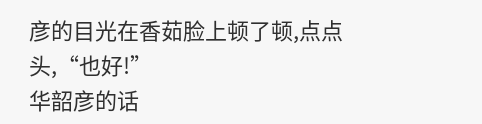彦的目光在香茹脸上顿了顿,点点头,“也好!”
华韶彦的话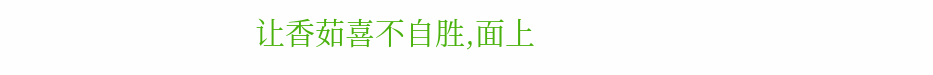让香茹喜不自胜,面上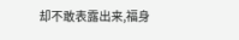却不敢表露出来,福身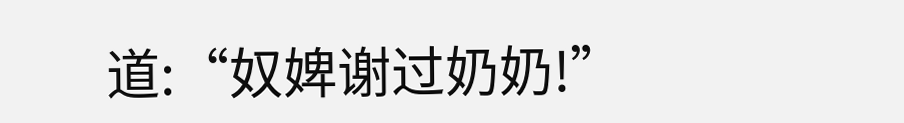道:“奴婢谢过奶奶!”